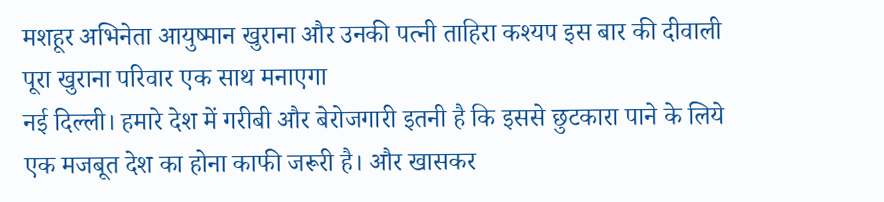मशहूर अभिनेता आयुष्मान खुराना और उनकी पत्नी ताहिरा कश्यप इस बार की दीवाली पूरा खुराना परिवार एक साथ मनाएगा
नई दिल्ली। हमारे देश में गरीबी और बेरोजगारी इतनी है कि इससे छुटकारा पाने के लिये एक मजबूत देश का होना काफी जरूरी है। और खासकर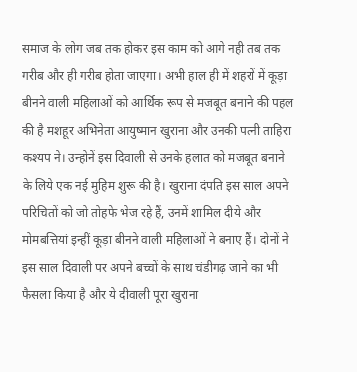समाज के लोग जब तक होकर इस काम को आगे नही तब तक गरीब और ही गरीब होता जाएगा। अभी हाल ही में शहरों में कूड़ा बीनने वाली महिलाओं को आर्थिक रूप से मजबूत बनाने की पहल की है मशहूर अभिनेता आयुष्मान खुराना और उनकी पत्नी ताहिरा कश्यप ने। उन्होनें इस दिवाली से उनके हलात को मजबूत बनाने के लिये एक नई मुहिम शुरू की है। खुराना दंपति इस साल अपने परिचितों को जो तोहफे भेज रहे हैं, उनमें शामिल दीये और मोमबत्तियां इन्हीं कूड़ा बीनने वाली महिलाओं ने बनाए हैं। दोनों ने इस साल दिवाली पर अपने बच्चों के साथ चंडीगढ़ जाने का भी फैसला किया है और ये दीवाली पूरा खुराना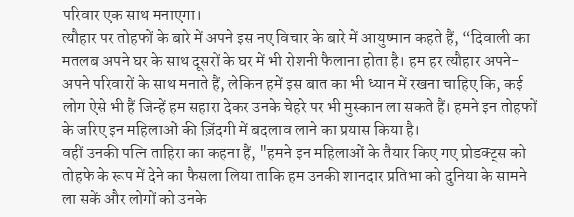परिवार एक साथ मनाएगा।
त्यौहार पर तोहफों के बारे में अपने इस नए विचार के बारे में आयुष्मान कहते हैं, “दिवाली का मतलब अपने घर के साथ दूसरों के घर में भी रोशनी फैलाना होता है। हम हर त्यौहार अपने-अपने परिवारों के साथ मनाते हैं, लेकिन हमें इस बात का भी ध्यान में रखना चाहिए कि, कई लोग ऐसे भी हैं जिन्हें हम सहारा देकर उनके चेहरे पर भी मुस्कान ला सकते हैं। हमने इन तोहफों के जरिए इन महिलाओं की ज़िंदगी में बदलाव लाने का प्रयास किया है।
वहीं उनकी पत्नि ताहिरा का कहना हैं, "हमने इन महिलाओं के तैयार किए गए प्रोडक्ट्स को तोहफे के रूप में देने का फैसला लिया ताकि हम उनकी शानदार प्रतिभा को दुनिया के सामने ला सकें और लोगों को उनके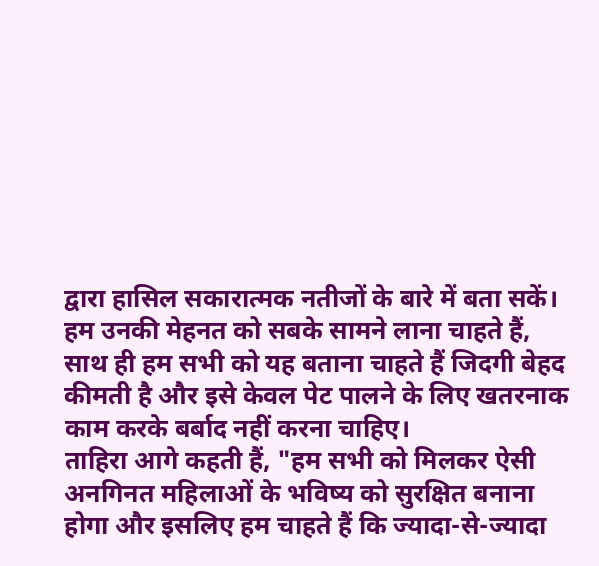द्वारा हासिल सकारात्मक नतीजों के बारे में बता सकें। हम उनकी मेहनत को सबके सामने लाना चाहते हैं, साथ ही हम सभी को यह बताना चाहते हैं जिदगी बेहद कीमती है और इसे केवल पेट पालने के लिए खतरनाक काम करके बर्बाद नहीं करना चाहिए।
ताहिरा आगे कहती हैं, "हम सभी को मिलकर ऐसी अनगिनत महिलाओं के भविष्य को सुरक्षित बनाना होगा और इसलिए हम चाहते हैं कि ज्यादा-से-ज्यादा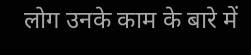लोग उनके काम के बारे में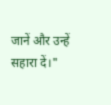जानें और उन्हें सहारा दें।"